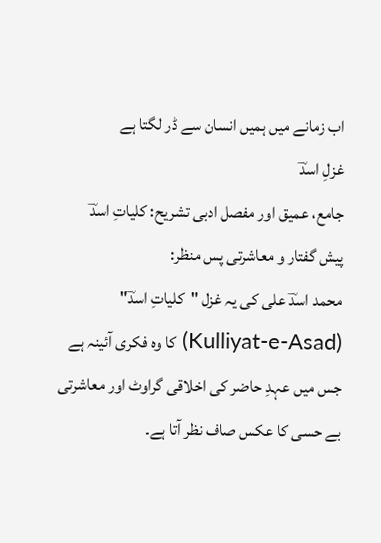اب زمانے میں ہمیں انسان سے ڈر لگتا ہے
غزلِ اسدؔ
جامع، عمیق اور مفصل ادبی تشریح: کلیاتِ اسدؔ
پیش گفتار و معاشرتی پس منظر:
محمد اسدؔ علی کی یہ غزل "کلیاتِ اسدؔ" (Kulliyat-e-Asad) کا وہ فکری آئینہ ہے جس میں عہدِ حاضر کی اخلاقی گراوٹ اور معاشرتی بے حسی کا عکس صاف نظر آتا ہے۔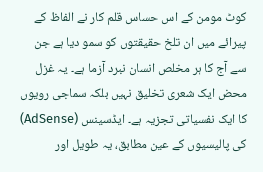کوٹ مومن کے اس حساس قلم کار نے الفاظ کے پیرائے میں ان تلخ حقیقتوں کو سمو دیا ہے جن سے آج کا ہر مخلص انسان نبرد آزما ہے۔ یہ غزل محض ایک شعری تخلیق نہیں بلکہ سماجی رویوں کا ایک نفسیاتی تجزیہ ہے۔ ایڈسینس (AdSense) کی پالیسیوں کے عین مطابق، یہ طویل اور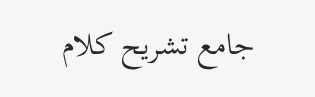جامع تشریح کلام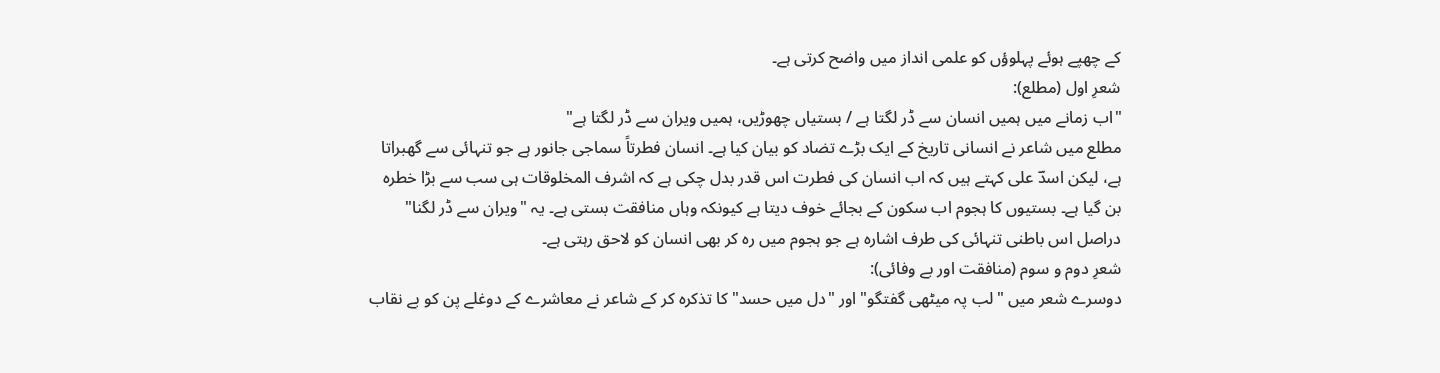کے چھپے ہوئے پہلوؤں کو علمی انداز میں واضح کرتی ہے۔
شعرِ اول (مطلع):
"اب زمانے میں ہمیں انسان سے ڈر لگتا ہے / بستیاں چھوڑیں، ہمیں ویران سے ڈر لگتا ہے"
مطلع میں شاعر نے انسانی تاریخ کے ایک بڑے تضاد کو بیان کیا ہے۔ انسان فطرتاً سماجی جانور ہے جو تنہائی سے گھبراتا ہے، لیکن اسدؔ علی کہتے ہیں کہ اب انسان کی فطرت اس قدر بدل چکی ہے کہ اشرف المخلوقات ہی سب سے بڑا خطرہ بن گیا ہے۔ بستیوں کا ہجوم اب سکون کے بجائے خوف دیتا ہے کیونکہ وہاں منافقت بستی ہے۔ یہ "ویران سے ڈر لگنا" دراصل اس باطنی تنہائی کی طرف اشارہ ہے جو ہجوم میں رہ کر بھی انسان کو لاحق رہتی ہے۔
شعرِ دوم و سوم (منافقت اور بے وفائی):
دوسرے شعر میں "لب پہ میٹھی گفتگو" اور "دل میں حسد" کا تذکرہ کر کے شاعر نے معاشرے کے دوغلے پن کو بے نقاب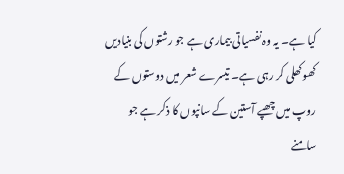کیا ہے۔ یہ وہ نفسیاتی بیماری ہے جو رشتوں کی بنیادیں کھوکھلی کر رہی ہے۔ تیسرے شعر میں دوستوں کے روپ میں چھپے آستین کے سانپوں کا ذکر ہے جو سامنے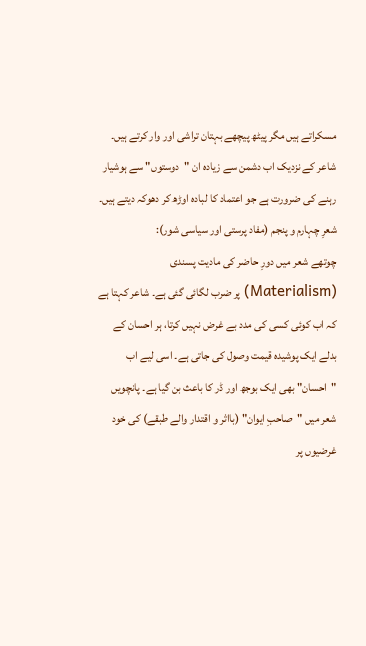مسکراتے ہیں مگر پیٹھ پیچھے بہتان تراشی اور وار کرتے ہیں۔ شاعر کے نزدیک اب دشمن سے زیادہ ان "دوستوں" سے ہوشیار رہنے کی ضرورت ہے جو اعتماد کا لبادہ اوڑھ کر دھوکہ دیتے ہیں۔
شعرِ چہارم و پنجم (مفاد پرستی اور سیاسی شور):
چوتھے شعر میں دورِ حاضر کی مادیت پسندی (Materialism) پر ضرب لگائی گئی ہے۔ شاعر کہتا ہے کہ اب کوئی کسی کی مدد بے غرض نہیں کرتا، ہر احسان کے بدلے ایک پوشیدہ قیمت وصول کی جاتی ہے۔ اسی لیے اب "احسان" بھی ایک بوجھ اور ڈر کا باعث بن گیا ہے۔ پانچویں شعر میں "صاحبِ ایوان" (بااثر و اقتدار والے طبقے) کی خود غرضیوں پر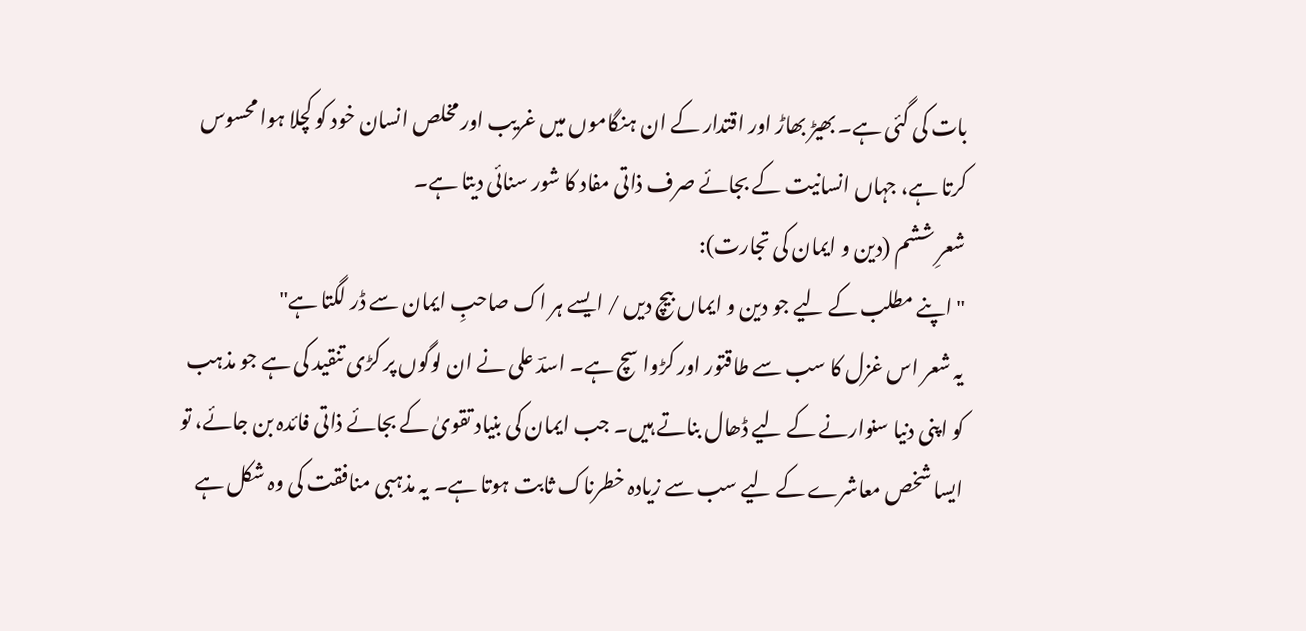بات کی گئی ہے۔ بھیڑ بھاڑ اور اقتدار کے ان ہنگاموں میں غریب اور مخلص انسان خود کو کچلا ہوا محسوس کرتا ہے، جہاں انسانیت کے بجائے صرف ذاتی مفاد کا شور سنائی دیتا ہے۔
شعرِ ششم (دین و ایمان کی تجارت):
"اپنے مطلب کے لیے جو دین و ایماں بیچ دیں / ایسے ہر اک صاحبِ ایمان سے ڈر لگتا ہے"
یہ شعر اس غزل کا سب سے طاقتور اور کڑوا سچ ہے۔ اسدؔ علی نے ان لوگوں پر کڑی تنقید کی ہے جو مذہب کو اپنی دنیا سنوارنے کے لیے ڈھال بناتے ہیں۔ جب ایمان کی بنیاد تقویٰ کے بجائے ذاتی فائدہ بن جائے، تو ایسا شخص معاشرے کے لیے سب سے زیادہ خطرناک ثابت ہوتا ہے۔ یہ مذہبی منافقت کی وہ شکل ہے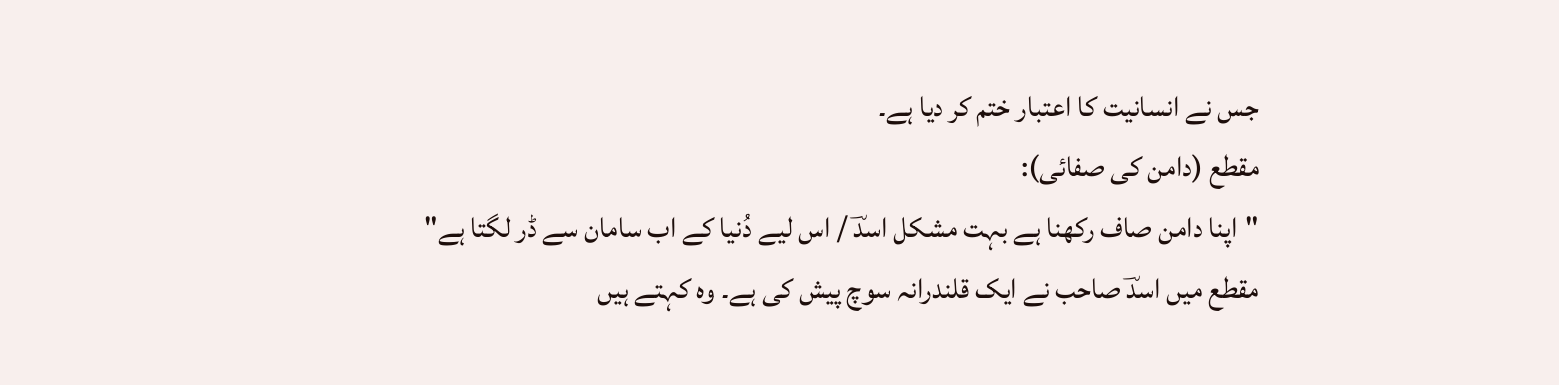جس نے انسانیت کا اعتبار ختم کر دیا ہے۔
مقطع (دامن کی صفائی):
"اپنا دامن صاف رکھنا ہے بہت مشکل اسدؔ / اس لیے دُنیا کے اب سامان سے ڈر لگتا ہے"
مقطع میں اسدؔ صاحب نے ایک قلندرانہ سوچ پیش کی ہے۔ وہ کہتے ہیں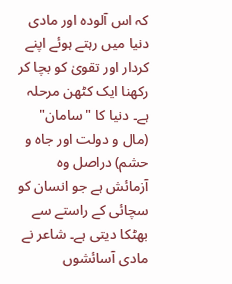کہ اس آلودہ اور مادی دنیا میں رہتے ہوئے اپنے کردار اور تقویٰ کو بچا کر رکھنا ایک کٹھن مرحلہ ہے۔ دنیا کا "سامان" (مال و دولت اور جاہ و حشم) دراصل وہ آزمائش ہے جو انسان کو سچائی کے راستے سے بھٹکا دیتی ہے۔ شاعر نے مادی آسائشوں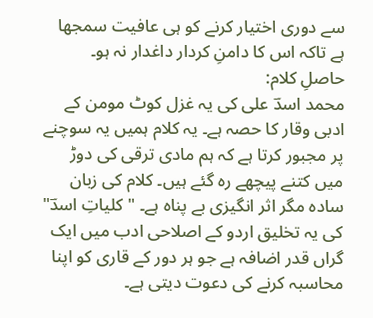سے دوری اختیار کرنے کو ہی عافیت سمجھا ہے تاکہ اس کا دامنِ کردار داغدار نہ ہو۔
حاصلِ کلام:
محمد اسدؔ علی کی یہ غزل کوٹ مومن کے ادبی وقار کا حصہ ہے۔ یہ کلام ہمیں یہ سوچنے پر مجبور کرتا ہے کہ ہم مادی ترقی کی دوڑ میں کتنے پیچھے رہ گئے ہیں۔ کلام کی زبان سادہ مگر اثر انگیزی بے پناہ ہے۔ "کلیاتِ اسدؔ" کی یہ تخلیق اردو کے اصلاحی ادب میں ایک گراں قدر اضافہ ہے جو ہر دور کے قاری کو اپنا محاسبہ کرنے کی دعوت دیتی ہے۔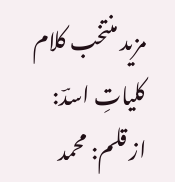مزید منتخب کلام کلیاتِ اسدؔ:
از قلم: محمد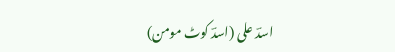اسدؔ علی (اسدؔ کوٹ مومن)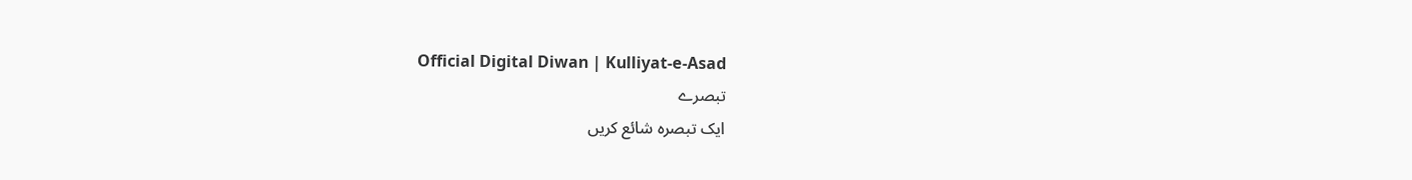Official Digital Diwan | Kulliyat-e-Asad
تبصرے
ایک تبصرہ شائع کریں